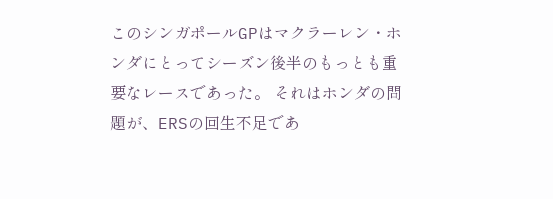このシンガポールGPはマクラーレン・ホンダにとってシーズン後半のもっとも重要なレースであった。 それはホンダの問題が、ERSの回生不足であ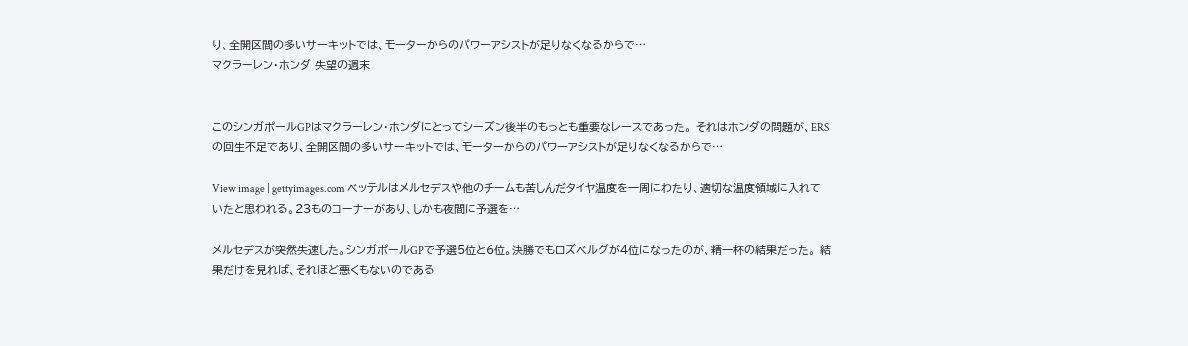り、全開区間の多いサーキットでは、モーターからのパワーアシストが足りなくなるからで…
マクラーレン・ホンダ 失望の週末


このシンガポールGPはマクラーレン・ホンダにとってシーズン後半のもっとも重要なレースであった。 それはホンダの問題が、ERSの回生不足であり、全開区間の多いサーキットでは、モーターからのパワーアシストが足りなくなるからで…

View image | gettyimages.com ベッテルはメルセデスや他のチームも苦しんだタイヤ温度を一周にわたり、適切な温度領域に入れていたと思われる。23ものコーナーがあり、しかも夜間に予選を…

メルセデスが突然失速した。シンガポールGPで予選5位と6位。決勝でもロズベルグが4位になったのが、精一杯の結果だった。 結果だけを見れば、それほど悪くもないのである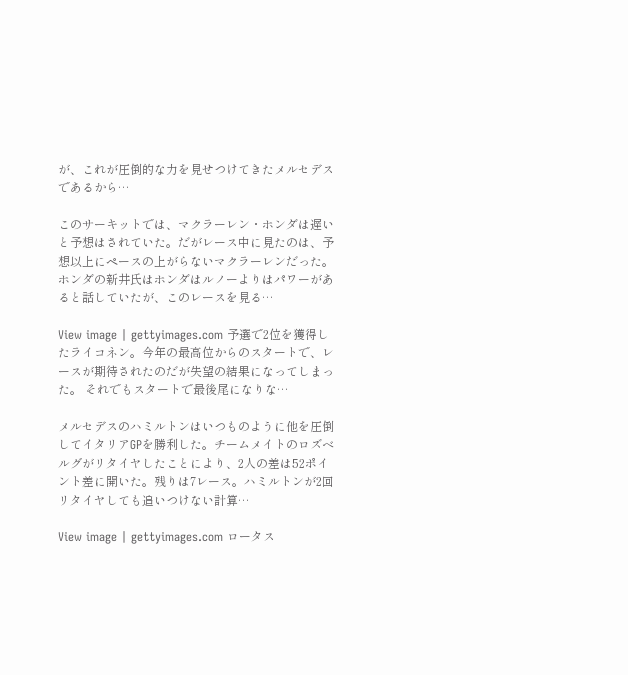が、これが圧倒的な力を見せつけてきたメルセデスであるから…

このサーキットでは、マクラーレン・ホンダは遅いと予想はされていた。だがレース中に見たのは、予想以上にペースの上がらないマクラーレンだった。 ホンダの新井氏はホンダはルノーよりはパワーがあると話していたが、このレースを見る…

View image | gettyimages.com 予選で2位を獲得したライコネン。今年の最高位からのスタートで、レースが期待されたのだが失望の結果になってしまった。 それでもスタートで最後尾になりな…

メルセデスのハミルトンはいつものように他を圧倒してイタリアGPを勝利した。チームメイトのロズベルグがリタイヤしたことにより、2人の差は52ポイント差に開いた。残りは7レース。ハミルトンが2回リタイヤしても追いつけない計算…

View image | gettyimages.com ロータス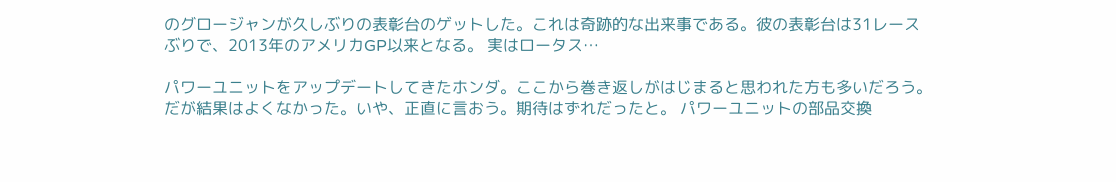のグロージャンが久しぶりの表彰台のゲットした。これは奇跡的な出来事である。彼の表彰台は31レースぶりで、2013年のアメリカGP以来となる。 実はロータス…

パワーユニットをアップデートしてきたホンダ。ここから巻き返しがはじまると思われた方も多いだろう。だが結果はよくなかった。いや、正直に言おう。期待はずれだったと。 パワーユニットの部品交換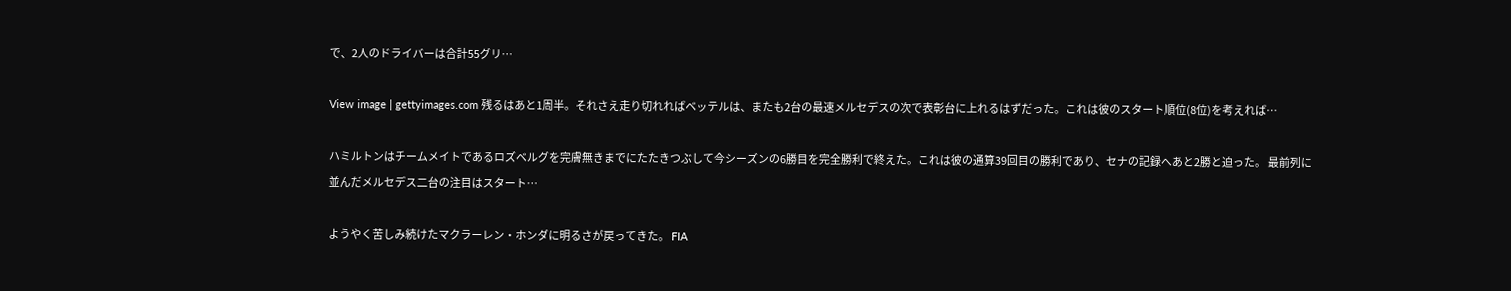で、2人のドライバーは合計55グリ…

View image | gettyimages.com 残るはあと1周半。それさえ走り切れればベッテルは、またも2台の最速メルセデスの次で表彰台に上れるはずだった。これは彼のスタート順位(8位)を考えれば…

ハミルトンはチームメイトであるロズベルグを完膚無きまでにたたきつぶして今シーズンの6勝目を完全勝利で終えた。これは彼の通算39回目の勝利であり、セナの記録へあと2勝と迫った。 最前列に並んだメルセデス二台の注目はスタート…

ようやく苦しみ続けたマクラーレン・ホンダに明るさが戻ってきた。 FIA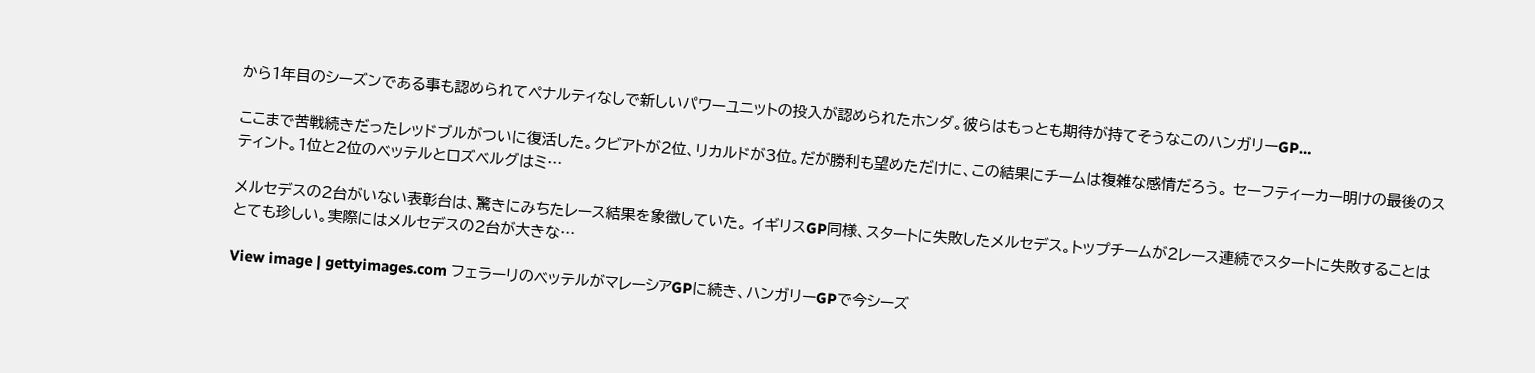から1年目のシーズンである事も認められてペナルティなしで新しいパワーユニットの投入が認められたホンダ。彼らはもっとも期待が持てそうなこのハンガリーGP…

ここまで苦戦続きだったレッドブルがついに復活した。クビアトが2位、リカルドが3位。だが勝利も望めただけに、この結果にチームは複雑な感情だろう。 セーフティーカー明けの最後のスティント。1位と2位のベッテルとロズベルグはミ…

メルセデスの2台がいない表彰台は、驚きにみちたレース結果を象徴していた。 イギリスGP同様、スタートに失敗したメルセデス。トップチームが2レース連続でスタートに失敗することはとても珍しい。実際にはメルセデスの2台が大きな…

View image | gettyimages.com フェラーリのベッテルがマレーシアGPに続き、ハンガリーGPで今シーズ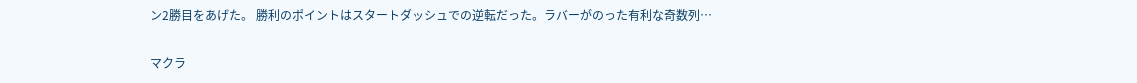ン2勝目をあげた。 勝利のポイントはスタートダッシュでの逆転だった。ラバーがのった有利な奇数列…

マクラ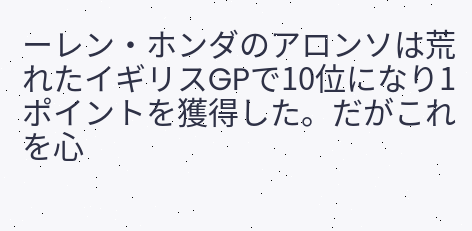ーレン・ホンダのアロンソは荒れたイギリスGPで10位になり1ポイントを獲得した。だがこれを心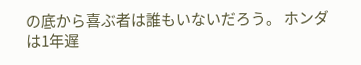の底から喜ぶ者は誰もいないだろう。 ホンダは1年遅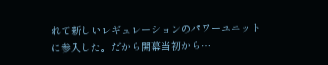れて新しいレギュレーションのパワーユニットに参入した。だから開幕当初から…